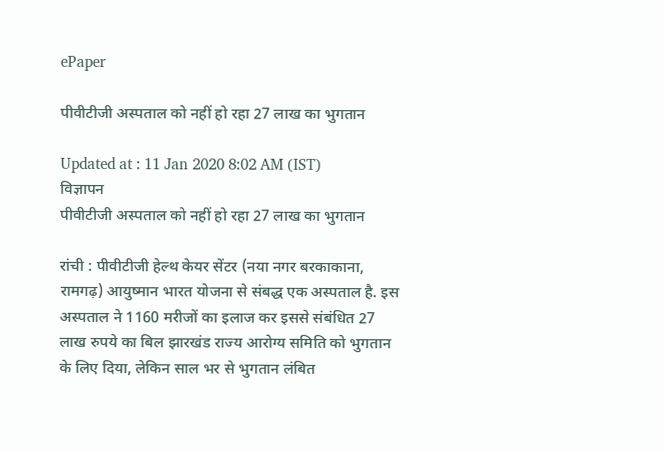ePaper

पीवीटीजी अस्पताल को नहीं हो रहा 27 लाख का भुगतान

Updated at : 11 Jan 2020 8:02 AM (IST)
विज्ञापन
पीवीटीजी अस्पताल को नहीं हो रहा 27 लाख का भुगतान

रांची : पीवीटीजी हेल्थ केयर सेंटर (नया नगर बरकाकाना, रामगढ़) आयुष्मान भारत योजना से संबद्ध एक अस्पताल है. इस अस्पताल ने 1160 मरीजों का इलाज कर इससे संबंधित 27 लाख रुपये का बिल झारखंड राज्य आरोग्य समिति को भुगतान के लिए दिया, लेकिन साल भर से भुगतान लंबित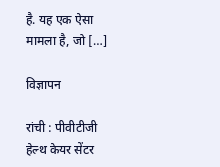है. यह एक ऐसा मामला है, जो […]

विज्ञापन

रांची : पीवीटीजी हेल्थ केयर सेंटर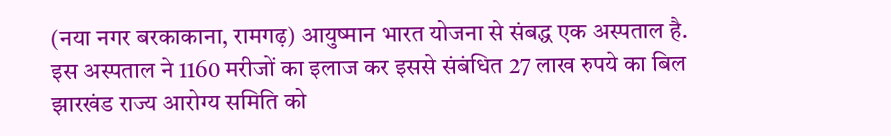(नया नगर बरकाकाना, रामगढ़) आयुष्मान भारत योजना से संबद्ध एक अस्पताल है. इस अस्पताल ने 1160 मरीजों का इलाज कर इससे संबंधित 27 लाख रुपये का बिल झारखंड राज्य आरोग्य समिति को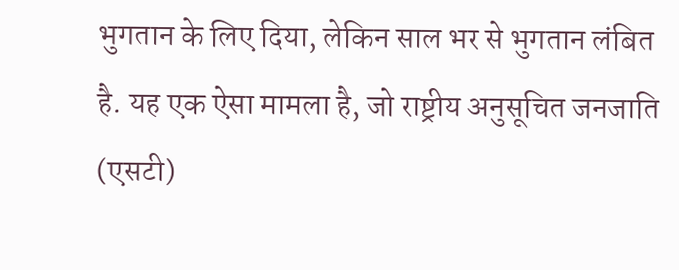भुगतान के लिए दिया, लेकिन साल भर से भुगतान लंबित है. यह एक ऐसा मामला है, जो राष्ट्रीय अनुसूचित जनजाति (एसटी)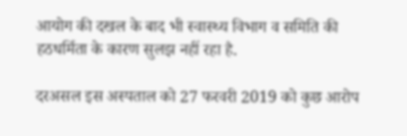आयोग की दखल के बाद भी स्वास्थ्य विभाग व समिति की हठधर्मिता के कारण सुलझ नहीं रहा है.

दरअसल इस अस्पताल को 27 फरवरी 2019 को कुछ आरोप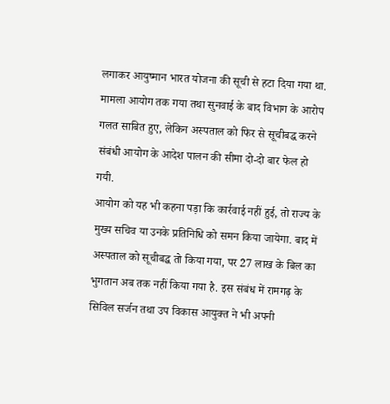लगाकर आयुष्मान भारत योजना की सूची से हटा दिया गया था. मामला आयोग तक गया तथा सुनवाई के बाद विभाग के आरोप गलत साबित हुए, लेकिन अस्पताल को फिर से सूचीबद्ध करने संबंधी आयोग के आदेश पालन की सीमा दो-दो बार फेल हो गयी.
आयोग को यह भी कहना पड़ा कि कार्रवाई नहीं हुई, तो राज्य के मुख्य सचिव या उनके प्रतिनिधि को समन किया जायेगा. बाद में अस्पताल को सूचीबद्ध तो किया गया, पर 27 लाख के बिल का भुगतान अब तक नहीं किया गया है. इस संबंध में रामगढ़ के सिविल सर्जन तथा उप विकास आयुक्त ने भी अपनी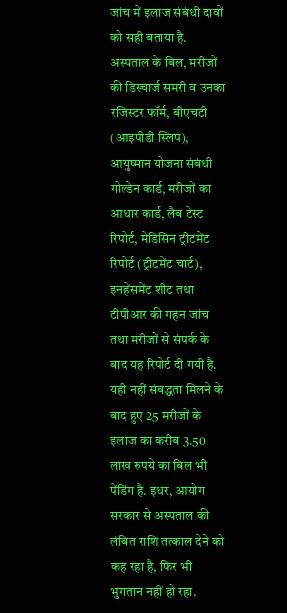जांच में इलाज संबंधी दावों को सही बताया है.
अस्पताल के बिल, मरीजों की डिस्चार्ज समरी व उनका रजिस्टर फॉर्म, बीएचटी (आइपीडी स्लिप), आयुष्मान योजना संबंधी गोल्डेन कार्ड, मरीजों का आधार कार्ड, लैब टेस्ट रिपोर्ट, मेडिसिन ट्रीटमेंट रिपोर्ट (ट्रीटमेंट चार्ट), इनहेंसमेंट शीट तथा टीपीआर की गहन जांच तथा मरीजों से संपर्क के बाद यह रिपोर्ट दी गयी है. यही नहीं संबद्धता मिलने के बाद हुए 25 मरीजों के इलाज का करीब 3.50 लाख रुपये का बिल भी पेंडिंग है. इधर, आयोग सरकार से अस्पताल की लंबित राशि तत्काल देने को कह रहा है, फिर भी भुगतान नहीं हो रहा.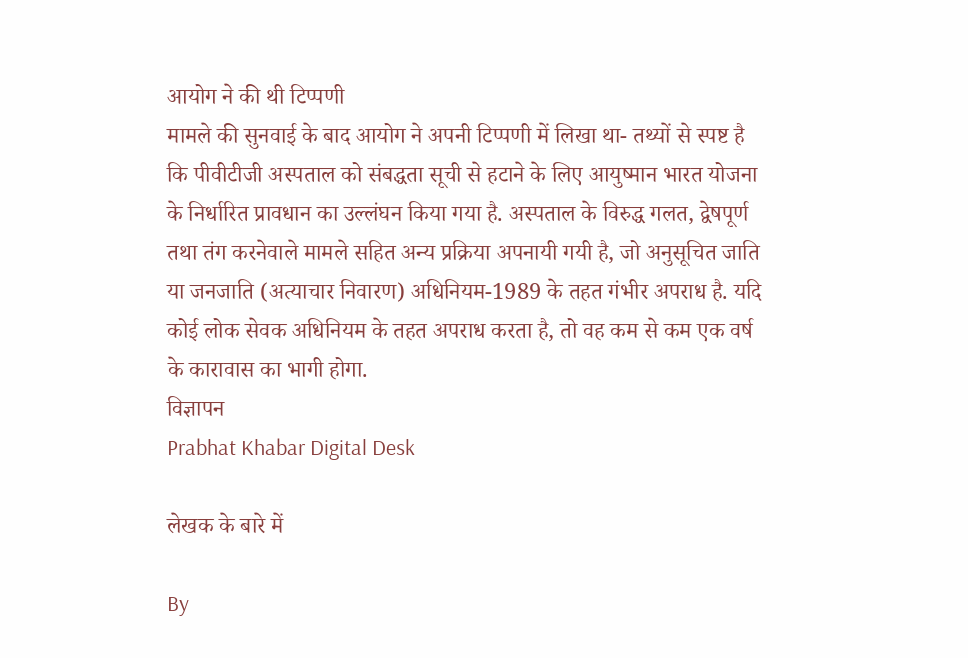आयोग ने की थी टिप्पणी
मामले की सुनवाई के बाद आयोग ने अपनी टिप्पणी में लिखा था- तथ्यों से स्पष्ट है कि पीवीटीजी अस्पताल को संबद्धता सूची से हटाने के लिए आयुष्मान भारत योजना के निर्धारित प्रावधान का उल्लंघन किया गया है. अस्पताल के विरुद्ध गलत, द्वेषपूर्ण तथा तंग करनेवाले मामले सहित अन्य प्रक्रिया अपनायी गयी है, जो अनुसूचित जाति या जनजाति (अत्याचार निवारण) अधिनियम-1989 के तहत गंभीर अपराध है. यदि कोई लोक सेवक अधिनियम के तहत अपराध करता है, तो वह कम से कम एक वर्ष के कारावास का भागी होगा.
विज्ञापन
Prabhat Khabar Digital Desk

लेखक के बारे में

By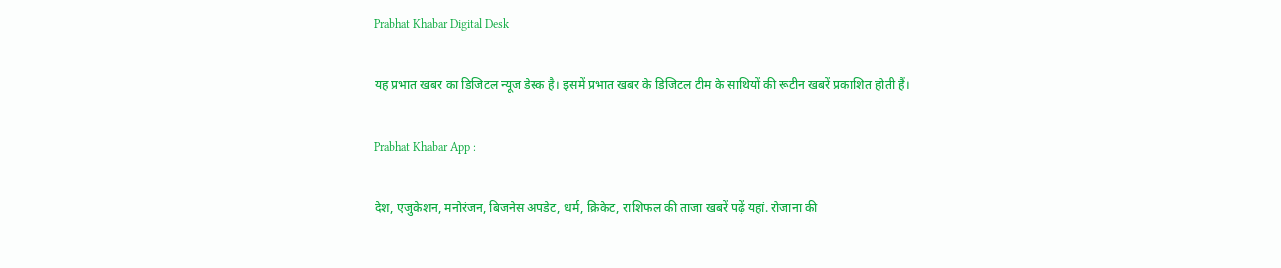Prabhat Khabar Digital Desk

यह प्रभात खबर का डिजिटल न्यूज डेस्क है। इसमें प्रभात खबर के डिजिटल टीम के साथियों की रूटीन खबरें प्रकाशित होती हैं।

Prabhat Khabar App :

देश, एजुकेशन, मनोरंजन, बिजनेस अपडेट, धर्म, क्रिकेट, राशिफल की ताजा खबरें पढ़ें यहां. रोजाना की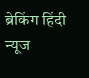ब्रेकिंग हिंदी न्यूज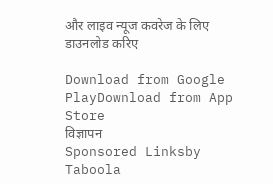और लाइव न्यूज कवरेज के लिए डाउनलोड करिए

Download from Google PlayDownload from App Store
विज्ञापन
Sponsored Linksby Taboola